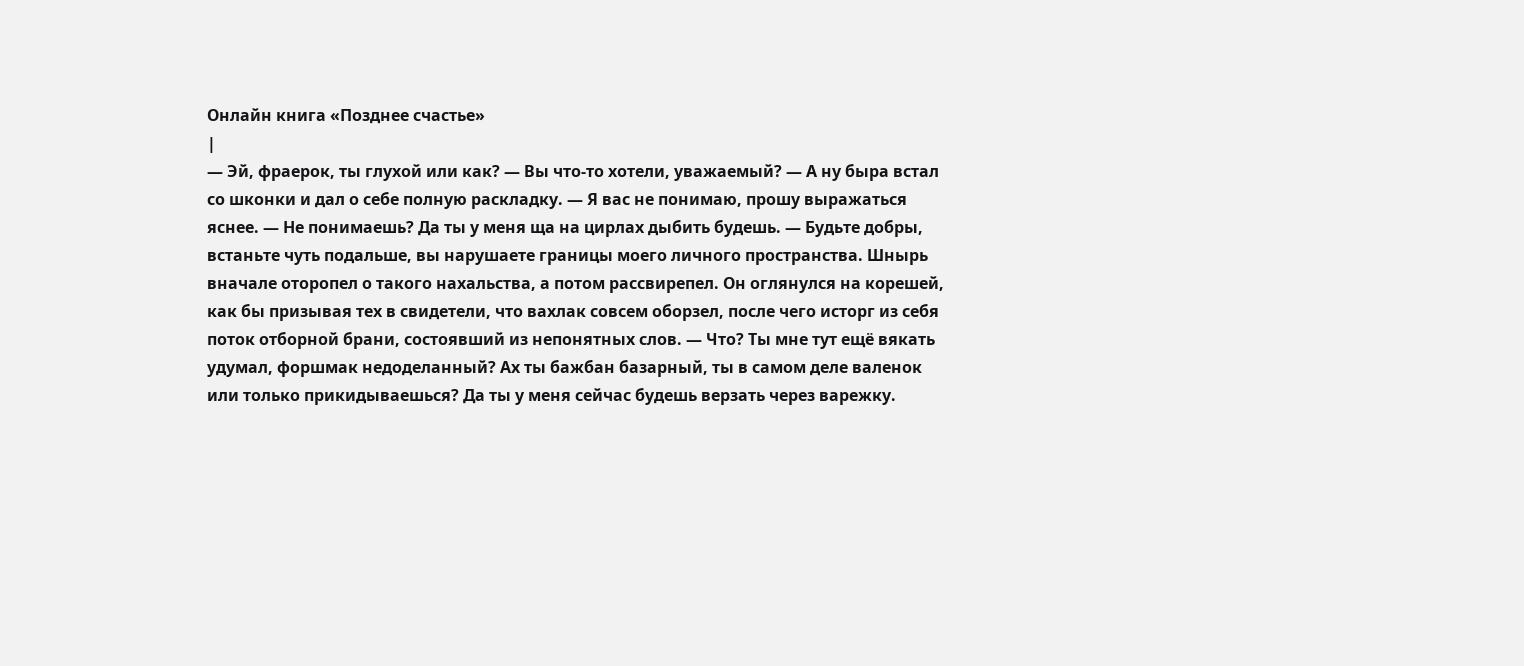Онлайн книга «Позднее счастье»
|
— Эй, фраерок, ты глухой или как? — Вы что-то хотели, уважаемый? — А ну быра встал со шконки и дал о себе полную раскладку. — Я вас не понимаю, прошу выражаться яснее. — Не понимаешь? Да ты у меня ща на цирлах дыбить будешь. — Будьте добры, встаньте чуть подальше, вы нарушаете границы моего личного пространства. Шнырь вначале оторопел о такого нахальства, а потом рассвирепел. Он оглянулся на корешей, как бы призывая тех в свидетели, что вахлак совсем оборзел, после чего исторг из себя поток отборной брани, состоявший из непонятных слов. — Что? Ты мне тут ещё вякать удумал, форшмак недоделанный? Ах ты бажбан базарный, ты в самом деле валенок или только прикидываешься? Да ты у меня сейчас будешь верзать через варежку.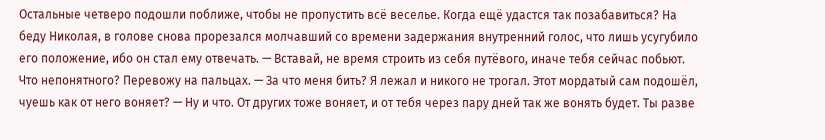Остальные четверо подошли поближе, чтобы не пропустить всё веселье. Когда ещё удастся так позабавиться? На беду Николая, в голове снова прорезался молчавший со времени задержания внутренний голос, что лишь усугубило его положение, ибо он стал ему отвечать. — Вставай, не время строить из себя путёвого, иначе тебя сейчас побьют. Что непонятного? Перевожу на пальцах. — За что меня бить? Я лежал и никого не трогал. Этот мордатый сам подошёл, чуешь как от него воняет? — Ну и что. От других тоже воняет, и от тебя через пару дней так же вонять будет. Ты разве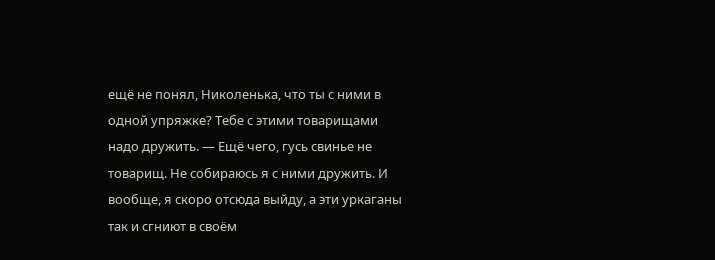ещё не понял, Николенька, что ты с ними в одной упряжке? Тебе с этими товарищами надо дружить. — Ещё чего, гусь свинье не товарищ. Не собираюсь я с ними дружить. И вообще, я скоро отсюда выйду, а эти уркаганы так и сгниют в своём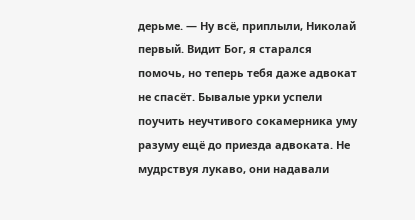дерьме. — Ну всё, приплыли, Николай первый. Видит Бог, я старался помочь, но теперь тебя даже адвокат не спасёт. Бывалые урки успели поучить неучтивого сокамерника уму разуму ещё до приезда адвоката. Не мудрствуя лукаво, они надавали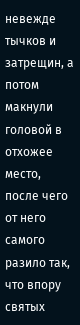невежде тычков и затрещин, а потом макнули головой в отхожее место, после чего от него самого разило так, что впору святых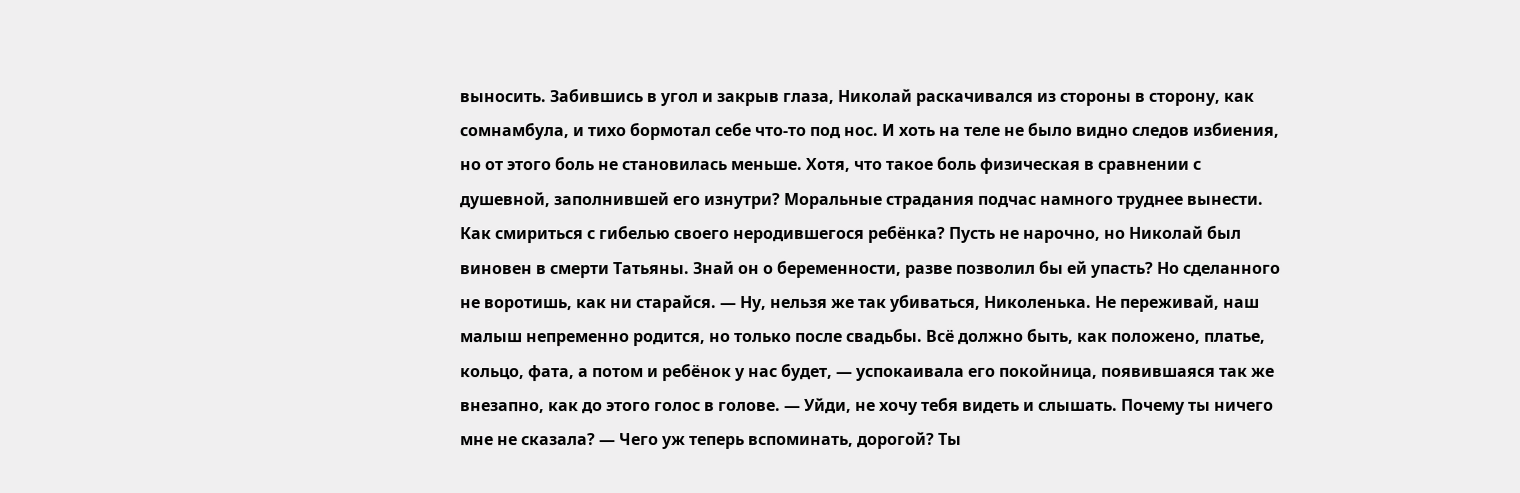выносить. Забившись в угол и закрыв глаза, Николай раскачивался из стороны в сторону, как сомнамбула, и тихо бормотал себе что-то под нос. И хоть на теле не было видно следов избиения, но от этого боль не становилась меньше. Хотя, что такое боль физическая в сравнении с душевной, заполнившей его изнутри? Моральные страдания подчас намного труднее вынести. Как смириться с гибелью своего неродившегося ребёнка? Пусть не нарочно, но Николай был виновен в смерти Татьяны. Знай он о беременности, разве позволил бы ей упасть? Но сделанного не воротишь, как ни старайся. — Ну, нельзя же так убиваться, Николенька. Не переживай, наш малыш непременно родится, но только после свадьбы. Всё должно быть, как положено, платье, кольцо, фата, а потом и ребёнок у нас будет, — успокаивала его покойница, появившаяся так же внезапно, как до этого голос в голове. — Уйди, не хочу тебя видеть и слышать. Почему ты ничего мне не сказала? — Чего уж теперь вспоминать, дорогой? Ты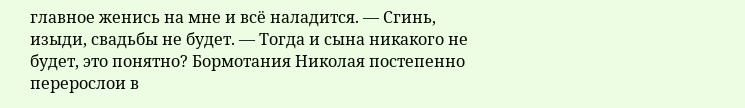главное женись на мне и всё наладится. — Сгинь, изыди, свадьбы не будет. — Тогда и сына никакого не будет, это понятно? Бормотания Николая постепенно перерослои в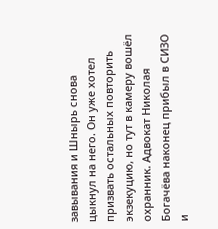завывания и Шнырь снова цыкнул на него. Он уже хотел призвать остальных повторить экзекуцию, но тут в камеру вошёл охранник. Адвокат Николая Богачёва наконец прибыл в СИЗО и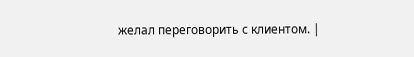желал переговорить с клиентом. |